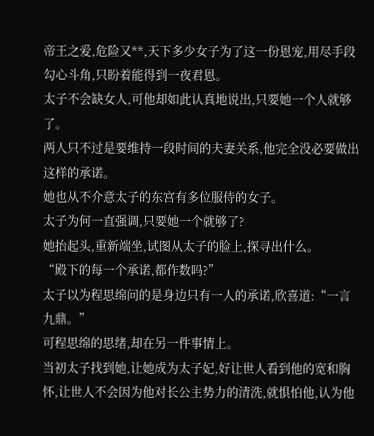帝王之爱,危险又**,天下多少女子为了这一份恩宠,用尽手段勾心斗角,只盼着能得到一夜君恩。
太子不会缺女人,可他却如此认真地说出,只要她一个人就够了。
两人只不过是要维持一段时间的夫妻关系,他完全没必要做出这样的承诺。
她也从不介意太子的东宫有多位服侍的女子。
太子为何一直强调,只要她一个就够了?
她抬起头,重新端坐,试图从太子的脸上,探寻出什么。
“殿下的每一个承诺,都作数吗?”
太子以为程思绵问的是身边只有一人的承诺,欣喜道:“一言九鼎。”
可程思绵的思绪,却在另一件事情上。
当初太子找到她,让她成为太子妃,好让世人看到他的宽和胸怀,让世人不会因为他对长公主势力的清洗,就惧怕他,认为他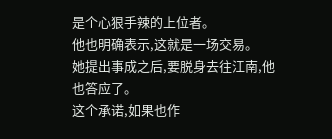是个心狠手辣的上位者。
他也明确表示,这就是一场交易。
她提出事成之后,要脱身去往江南,他也答应了。
这个承诺,如果也作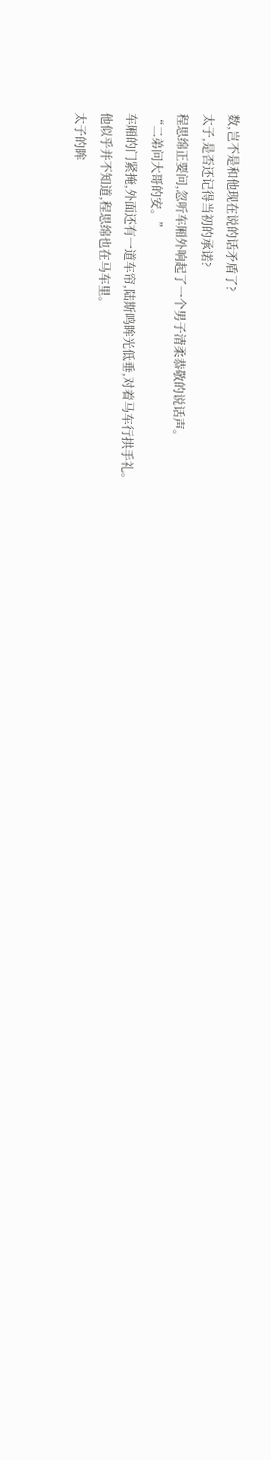数,岂不是和他现在说的话矛盾了?
太子,是否还记得当初的承诺?
程思绵正要问,忽听车厢外响起了一个男子清柔恭敬的说话声。
“二弟问大哥的安。”
车厢的门紧掩,外面还有一道车帘,陆斯鸣眸光低垂,对着马车行拱手礼。
他似乎并不知道,程思绵也在马车里。
太子的眸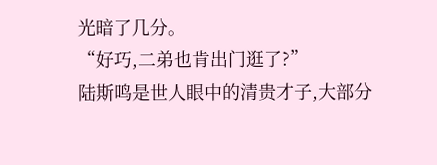光暗了几分。
“好巧,二弟也肯出门逛了?”
陆斯鸣是世人眼中的清贵才子,大部分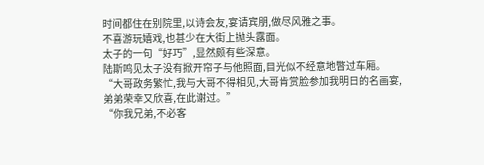时间都住在别院里,以诗会友,宴请宾朋,做尽风雅之事。
不喜游玩嬉戏,也甚少在大街上抛头露面。
太子的一句“好巧”,显然颇有些深意。
陆斯鸣见太子没有掀开帘子与他照面,目光似不经意地瞥过车厢。
“大哥政务繁忙,我与大哥不得相见,大哥肯赏脸参加我明日的名画宴,弟弟荣幸又欣喜,在此谢过。”
“你我兄弟,不必客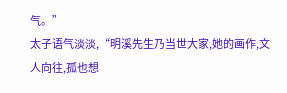气。”
太子语气淡淡,“明溪先生乃当世大家,她的画作,文人向往,孤也想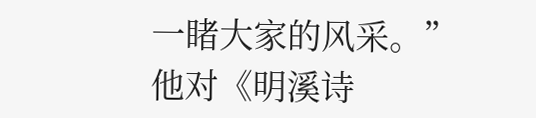一睹大家的风采。”
他对《明溪诗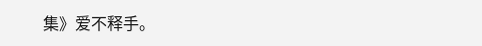集》爱不释手。